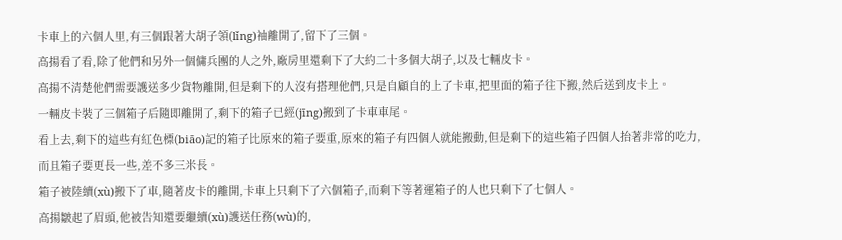卡車上的六個人里,有三個跟著大胡子領(lǐng)袖離開了,留下了三個。
高揚看了看,除了他們和另外一個傭兵團的人之外,廠房里還剩下了大約二十多個大胡子,以及七輛皮卡。
高揚不清楚他們需要護送多少貨物離開,但是剩下的人沒有搭理他們,只是自顧自的上了卡車,把里面的箱子往下搬,然后送到皮卡上。
一輛皮卡裝了三個箱子后隨即離開了,剩下的箱子已經(jīng)搬到了卡車車尾。
看上去,剩下的這些有紅色標(biāo)記的箱子比原來的箱子要重,原來的箱子有四個人就能搬動,但是剩下的這些箱子四個人抬著非常的吃力,而且箱子要更長一些,差不多三米長。
箱子被陸續(xù)搬下了車,隨著皮卡的離開,卡車上只剩下了六個箱子,而剩下等著運箱子的人也只剩下了七個人。
高揚皺起了眉頭,他被告知還要繼續(xù)護送任務(wù)的,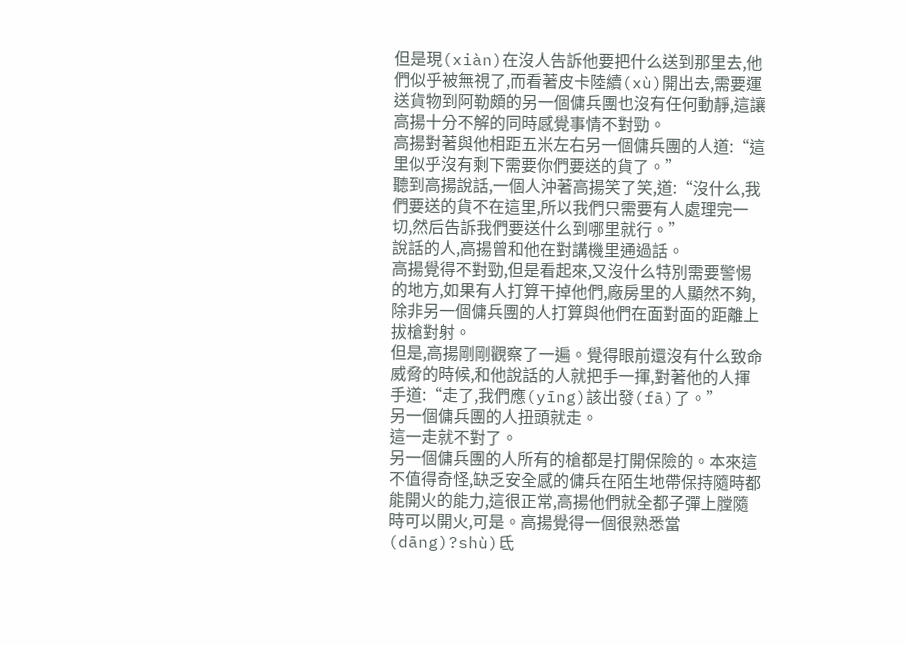但是現(xiàn)在沒人告訴他要把什么送到那里去,他們似乎被無視了,而看著皮卡陸續(xù)開出去,需要運送貨物到阿勒頗的另一個傭兵團也沒有任何動靜,這讓高揚十分不解的同時感覺事情不對勁。
高揚對著與他相距五米左右另一個傭兵團的人道:“這里似乎沒有剩下需要你們要送的貨了。”
聽到高揚說話,一個人沖著高揚笑了笑,道:“沒什么,我們要送的貨不在這里,所以我們只需要有人處理完一切,然后告訴我們要送什么到哪里就行。”
說話的人,高揚曾和他在對講機里通過話。
高揚覺得不對勁,但是看起來,又沒什么特別需要警惕的地方,如果有人打算干掉他們,廠房里的人顯然不夠,除非另一個傭兵團的人打算與他們在面對面的距離上拔槍對射。
但是,高揚剛剛觀察了一遍。覺得眼前還沒有什么致命威脅的時候,和他說話的人就把手一揮,對著他的人揮手道:“走了,我們應(yīng)該出發(fā)了。”
另一個傭兵團的人扭頭就走。
這一走就不對了。
另一個傭兵團的人所有的槍都是打開保險的。本來這不值得奇怪,缺乏安全感的傭兵在陌生地帶保持隨時都能開火的能力,這很正常,高揚他們就全都子彈上膛隨時可以開火,可是。高揚覺得一個很熟悉當(dāng)?shù)氐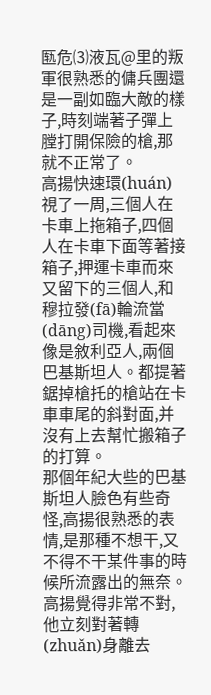匦危⑶液瓦@里的叛軍很熟悉的傭兵團還是一副如臨大敵的樣子,時刻端著子彈上膛打開保險的槍,那就不正常了。
高揚快速環(huán)視了一周,三個人在卡車上拖箱子,四個人在卡車下面等著接箱子,押運卡車而來又留下的三個人,和穆拉發(fā)輪流當(dāng)司機,看起來像是敘利亞人,兩個巴基斯坦人。都提著鋸掉槍托的槍站在卡車車尾的斜對面,并沒有上去幫忙搬箱子的打算。
那個年紀大些的巴基斯坦人臉色有些奇怪,高揚很熟悉的表情,是那種不想干,又不得不干某件事的時候所流露出的無奈。
高揚覺得非常不對,他立刻對著轉(zhuǎn)身離去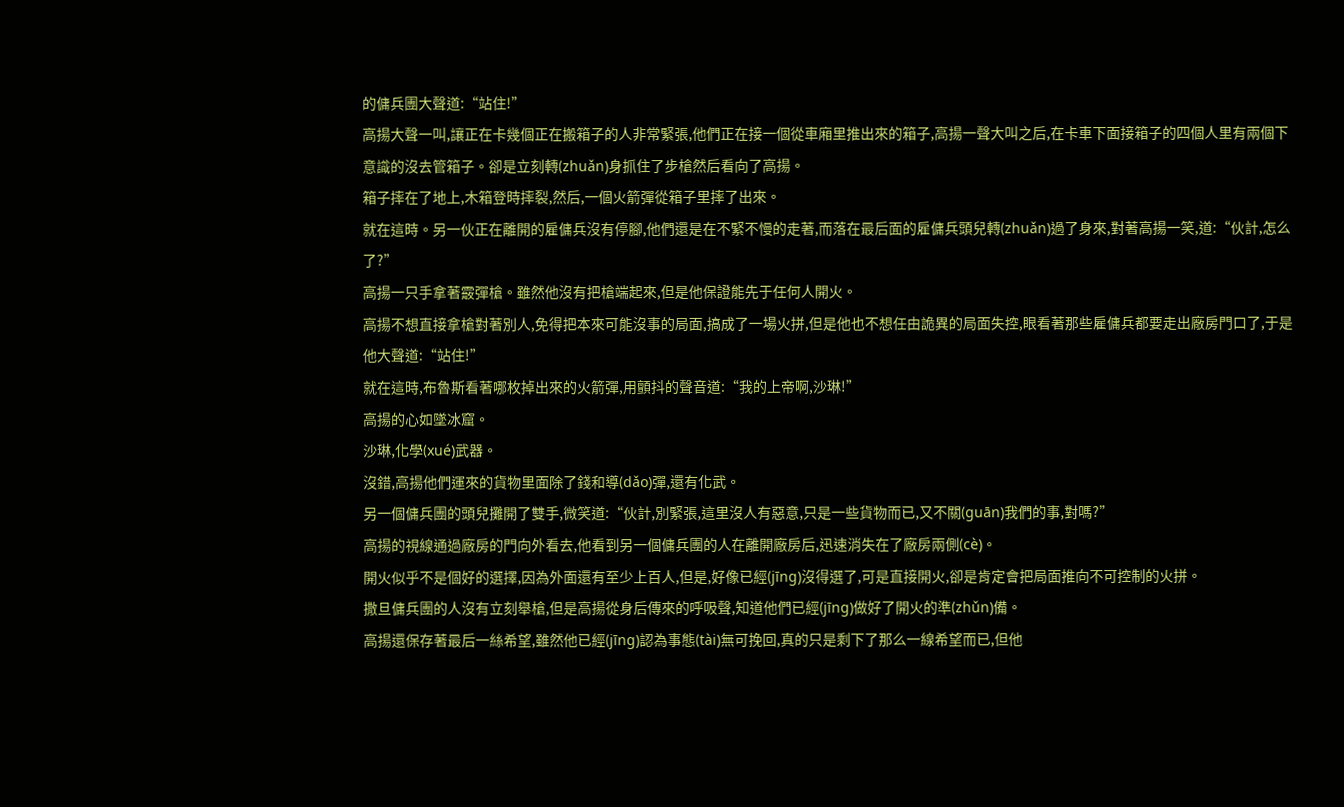的傭兵團大聲道:“站住!”
高揚大聲一叫,讓正在卡幾個正在搬箱子的人非常緊張,他們正在接一個從車廂里推出來的箱子,高揚一聲大叫之后,在卡車下面接箱子的四個人里有兩個下意識的沒去管箱子。卻是立刻轉(zhuǎn)身抓住了步槍然后看向了高揚。
箱子摔在了地上,木箱登時摔裂,然后,一個火箭彈從箱子里摔了出來。
就在這時。另一伙正在離開的雇傭兵沒有停腳,他們還是在不緊不慢的走著,而落在最后面的雇傭兵頭兒轉(zhuǎn)過了身來,對著高揚一笑,道:“伙計,怎么了?”
高揚一只手拿著霰彈槍。雖然他沒有把槍端起來,但是他保證能先于任何人開火。
高揚不想直接拿槍對著別人,免得把本來可能沒事的局面,搞成了一場火拼,但是他也不想任由詭異的局面失控,眼看著那些雇傭兵都要走出廠房門口了,于是他大聲道:“站住!”
就在這時,布魯斯看著哪枚掉出來的火箭彈,用顫抖的聲音道:“我的上帝啊,沙琳!”
高揚的心如墜冰窟。
沙琳,化學(xué)武器。
沒錯,高揚他們運來的貨物里面除了錢和導(dǎo)彈,還有化武。
另一個傭兵團的頭兒攤開了雙手,微笑道:“伙計,別緊張,這里沒人有惡意,只是一些貨物而已,又不關(guān)我們的事,對嗎?”
高揚的視線通過廠房的門向外看去,他看到另一個傭兵團的人在離開廠房后,迅速消失在了廠房兩側(cè)。
開火似乎不是個好的選擇,因為外面還有至少上百人,但是,好像已經(jīng)沒得選了,可是直接開火,卻是肯定會把局面推向不可控制的火拼。
撒旦傭兵團的人沒有立刻舉槍,但是高揚從身后傳來的呼吸聲,知道他們已經(jīng)做好了開火的準(zhǔn)備。
高揚還保存著最后一絲希望,雖然他已經(jīng)認為事態(tài)無可挽回,真的只是剩下了那么一線希望而已,但他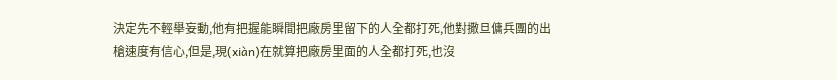決定先不輕舉妄動,他有把握能瞬間把廠房里留下的人全都打死,他對撒旦傭兵團的出槍速度有信心,但是,現(xiàn)在就算把廠房里面的人全都打死,也沒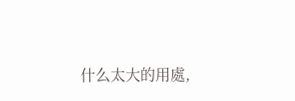什么太大的用處,